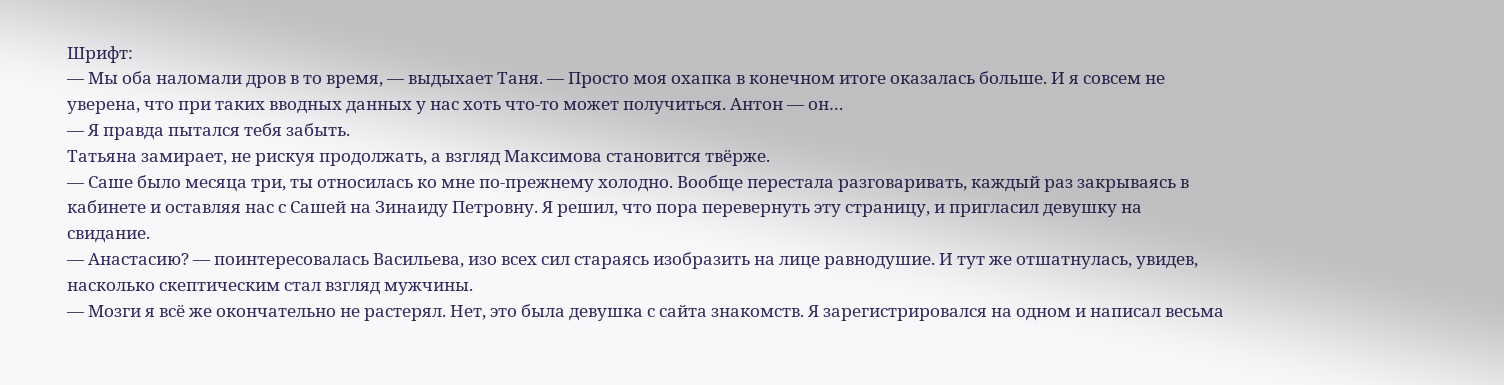Шрифт:
— Мы оба наломали дров в то время, — выдыхает Таня. — Просто моя охапка в конечном итоге оказалась больше. И я совсем не уверена, что при таких вводных данных у нас хоть что-то может получиться. Антон — он…
— Я правда пытался тебя забыть.
Татьяна замирает, не рискуя продолжать, а взгляд Максимова становится твёрже.
— Саше было месяца три, ты относилась ко мне по-прежнему холодно. Вообще перестала разговаривать, каждый раз закрываясь в кабинете и оставляя нас с Сашей на Зинаиду Петровну. Я решил, что пора перевернуть эту страницу, и пригласил девушку на свидание.
— Анастасию? — поинтересовалась Васильева, изо всех сил стараясь изобразить на лице равнодушие. И тут же отшатнулась, увидев, насколько скептическим стал взгляд мужчины.
— Мозги я всё же окончательно не растерял. Нет, это была девушка с сайта знакомств. Я зарегистрировался на одном и написал весьма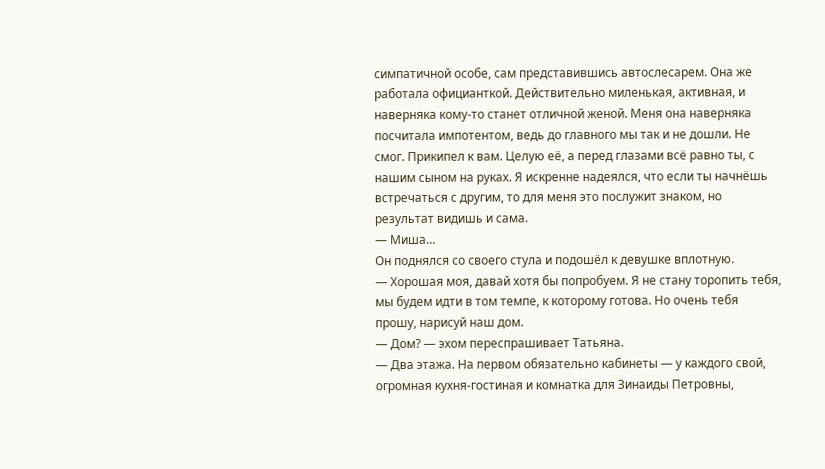симпатичной особе, сам представившись автослесарем. Она же работала официанткой. Действительно миленькая, активная, и наверняка кому-то станет отличной женой. Меня она наверняка посчитала импотентом, ведь до главного мы так и не дошли. Не смог. Прикипел к вам. Целую её, а перед глазами всё равно ты, с нашим сыном на руках. Я искренне надеялся, что если ты начнёшь встречаться с другим, то для меня это послужит знаком, но результат видишь и сама.
— Миша…
Он поднялся со своего стула и подошёл к девушке вплотную.
— Хорошая моя, давай хотя бы попробуем. Я не стану торопить тебя, мы будем идти в том темпе, к которому готова. Но очень тебя прошу, нарисуй наш дом.
— Дом? — эхом переспрашивает Татьяна.
— Два этажа. На первом обязательно кабинеты — у каждого свой, огромная кухня-гостиная и комнатка для Зинаиды Петровны,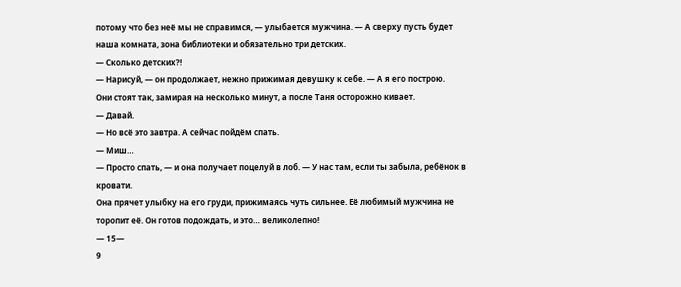потому что без неё мы не справимся, — улыбается мужчина. — А сверху пусть будет наша комната, зона библиотеки и обязательно три детских.
— Сколько детских?!
— Нарисуй, — он продолжает, нежно прижимая девушку к себе. — А я его построю.
Они стоят так, замирая на несколько минут, а после Таня осторожно кивает.
— Давай.
— Но всё это завтра. А сейчас пойдём спать.
— Миш…
— Просто спать, — и она получает поцелуй в лоб. — У нас там, если ты забыла, ребёнок в кровати.
Она прячет улыбку на его груди, прижимаясь чуть сильнее. Её любимый мужчина не торопит её. Он готов подождать, и это… великолепно!
— 15—
9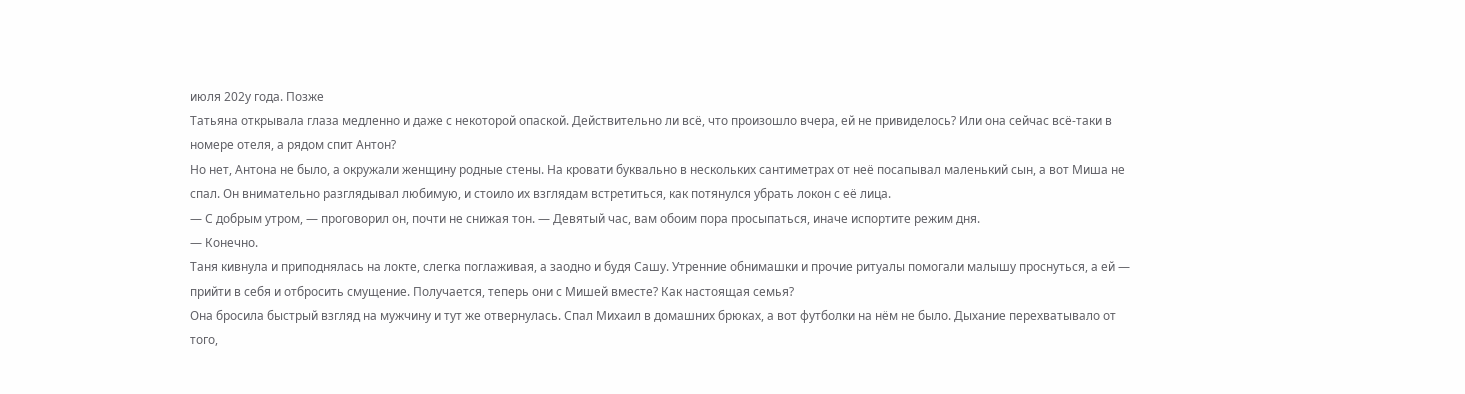июля 202у года. Позже
Татьяна открывала глаза медленно и даже с некоторой опаской. Действительно ли всё, что произошло вчера, ей не привиделось? Или она сейчас всё-таки в номере отеля, а рядом спит Антон?
Но нет, Антона не было, а окружали женщину родные стены. На кровати буквально в нескольких сантиметрах от неё посапывал маленький сын, а вот Миша не спал. Он внимательно разглядывал любимую, и стоило их взглядам встретиться, как потянулся убрать локон с её лица.
— С добрым утром, — проговорил он, почти не снижая тон. — Девятый час, вам обоим пора просыпаться, иначе испортите режим дня.
— Конечно.
Таня кивнула и приподнялась на локте, слегка поглаживая, а заодно и будя Сашу. Утренние обнимашки и прочие ритуалы помогали малышу проснуться, а ей — прийти в себя и отбросить смущение. Получается, теперь они с Мишей вместе? Как настоящая семья?
Она бросила быстрый взгляд на мужчину и тут же отвернулась. Спал Михаил в домашних брюках, а вот футболки на нём не было. Дыхание перехватывало от того,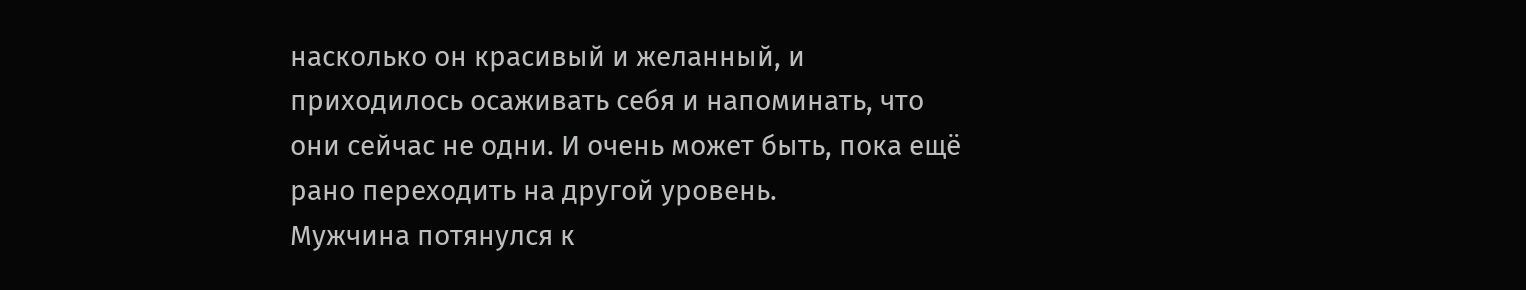насколько он красивый и желанный, и приходилось осаживать себя и напоминать, что они сейчас не одни. И очень может быть, пока ещё рано переходить на другой уровень.
Мужчина потянулся к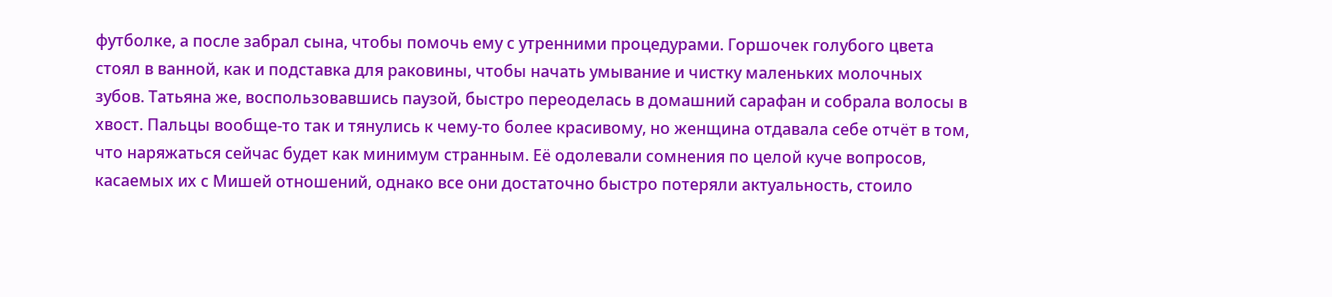футболке, а после забрал сына, чтобы помочь ему с утренними процедурами. Горшочек голубого цвета стоял в ванной, как и подставка для раковины, чтобы начать умывание и чистку маленьких молочных зубов. Татьяна же, воспользовавшись паузой, быстро переоделась в домашний сарафан и собрала волосы в хвост. Пальцы вообще-то так и тянулись к чему-то более красивому, но женщина отдавала себе отчёт в том, что наряжаться сейчас будет как минимум странным. Её одолевали сомнения по целой куче вопросов, касаемых их с Мишей отношений, однако все они достаточно быстро потеряли актуальность, стоило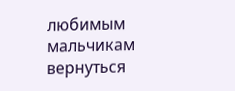любимым мальчикам вернуться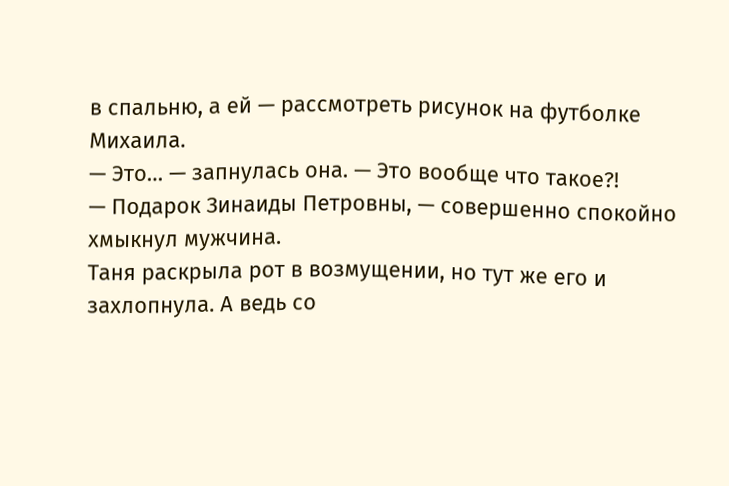в спальню, а ей — рассмотреть рисунок на футболке Михаила.
— Это… — запнулась она. — Это вообще что такое?!
— Подарок Зинаиды Петровны, — совершенно спокойно хмыкнул мужчина.
Таня раскрыла рот в возмущении, но тут же его и захлопнула. А ведь со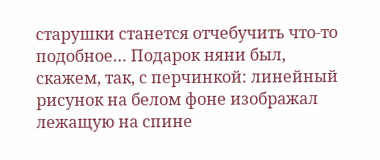старушки станется отчебучить что-то подобное… Подарок няни был, скажем, так, с перчинкой: линейный рисунок на белом фоне изображал лежащую на спине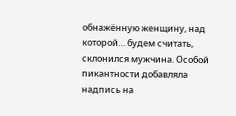обнажённую женщину, над которой… будем считать, склонился мужчина. Особой пикантности добавляла надпись на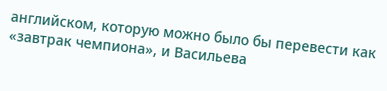английском, которую можно было бы перевести как «завтрак чемпиона», и Васильева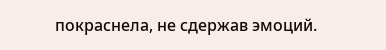покраснела, не сдержав эмоций.